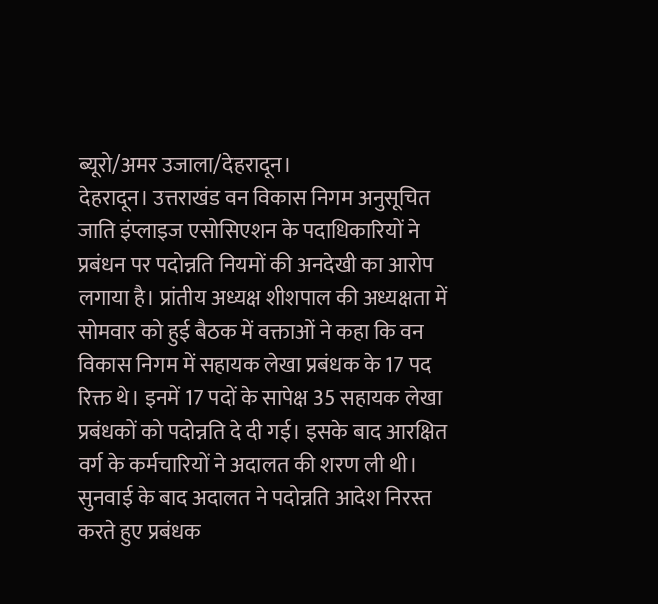ब्यूरो/अमर उजाला/देहरादून।
देहरादून। उत्तराखंड वन विकास निगम अनुसूचित जाति इंप्लाइज एसोसिएशन के पदाधिकारियों ने प्रबंधन पर पदोन्नति नियमों की अनदेखी का आरोप लगाया है। प्रांतीय अध्यक्ष शीशपाल की अध्यक्षता में सोमवार को हुई बैठक में वक्ताओं ने कहा कि वन विकास निगम में सहायक लेखा प्रबंधक के 17 पद रिक्त थे। इनमें 17 पदों के सापेक्ष 35 सहायक लेखा प्रबंधकों को पदोन्नति दे दी गई। इसके बाद आरक्षित वर्ग के कर्मचारियों ने अदालत की शरण ली थी। सुनवाई के बाद अदालत ने पदोन्नति आदेश निरस्त करते हुए प्रबंधक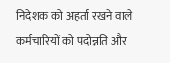निदेशक को अहर्ता रखने वाले कर्मचारियों को पदोन्नति और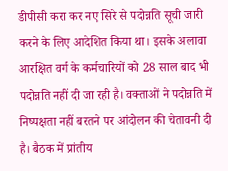डीपीसी करा कर नए सिरे से पदोन्नति सूची जारी करने के लिए आदेशित किया था। इसके अलावा आरक्षित वर्ग के कर्मचारियों को 28 साल बाद भी पदोन्नति नहीं दी जा रही है। वक्ताओं ने पदोन्नति में निष्पक्षता नहीं बरतने पर आंदोलन की चेतावनी दी है। बैठक में प्रांतीय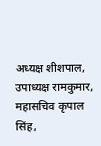अध्यक्ष शीशपाल, उपाध्यक्ष रामकुमार, महासचिव कृपाल सिंह,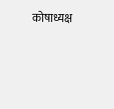कोषाध्यक्ष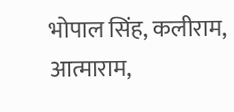भोपाल सिंह, कलीराम, आत्माराम,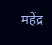महेंद्र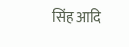सिंह आदि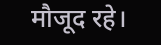मौजूद रहे।